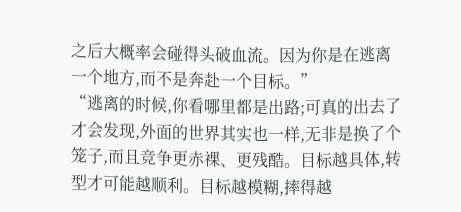之后大概率会碰得头破血流。因为你是在逃离一个地方,而不是奔赴一个目标。”
“逃离的时候,你看哪里都是出路;可真的出去了才会发现,外面的世界其实也一样,无非是换了个笼子,而且竞争更赤裸、更残酷。目标越具体,转型才可能越顺利。目标越模糊,摔得越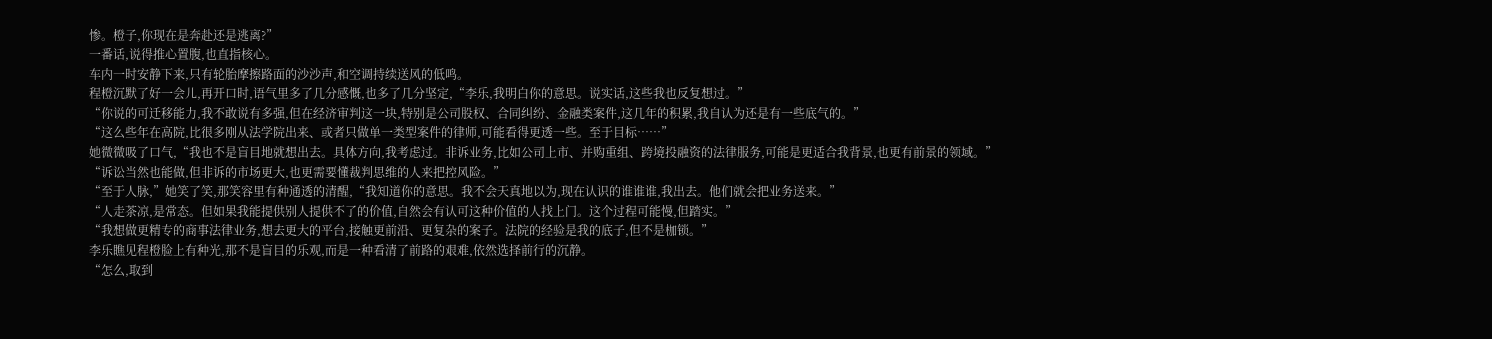惨。橙子,你现在是奔赴还是逃离?”
一番话,说得推心置腹,也直指核心。
车内一时安静下来,只有轮胎摩擦路面的沙沙声,和空调持续送风的低鸣。
程橙沉默了好一会儿,再开口时,语气里多了几分感慨,也多了几分坚定,“李乐,我明白你的意思。说实话,这些我也反复想过。”
“你说的可迁移能力,我不敢说有多强,但在经济审判这一块,特别是公司股权、合同纠纷、金融类案件,这几年的积累,我自认为还是有一些底气的。”
“这么些年在高院,比很多刚从法学院出来、或者只做单一类型案件的律师,可能看得更透一些。至于目标……”
她微微吸了口气,“我也不是盲目地就想出去。具体方向,我考虑过。非诉业务,比如公司上市、并购重组、跨境投融资的法律服务,可能是更适合我背景,也更有前景的领域。”
“诉讼当然也能做,但非诉的市场更大,也更需要懂裁判思维的人来把控风险。”
“至于人脉,”她笑了笑,那笑容里有种通透的清醒,“我知道你的意思。我不会天真地以为,现在认识的谁谁谁,我出去。他们就会把业务送来。”
“人走茶凉,是常态。但如果我能提供别人提供不了的价值,自然会有认可这种价值的人找上门。这个过程可能慢,但踏实。”
“我想做更精专的商事法律业务,想去更大的平台,接触更前沿、更复杂的案子。法院的经验是我的底子,但不是枷锁。”
李乐瞧见程橙脸上有种光,那不是盲目的乐观,而是一种看清了前路的艰难,依然选择前行的沉静。
“怎么,取到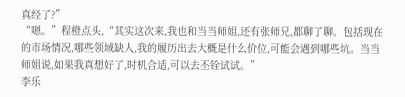真经了?”
“嗯。”程橙点头,“其实这次来,我也和当当师姐,还有张师兄,都聊了聊。包括现在的市场情况,哪些领域缺人,我的履历出去大概是什么价位,可能会遇到哪些坑。当当师姐说,如果我真想好了,时机合适,可以去丕铨试试。”
李乐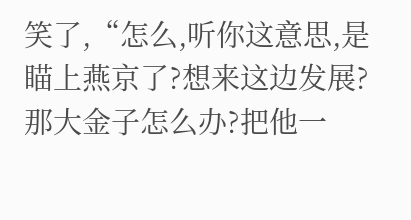笑了,“怎么,听你这意思,是瞄上燕京了?想来这边发展?那大金子怎么办?把他一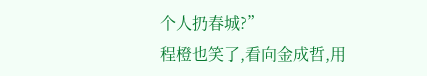个人扔春城?”
程橙也笑了,看向金成哲,用